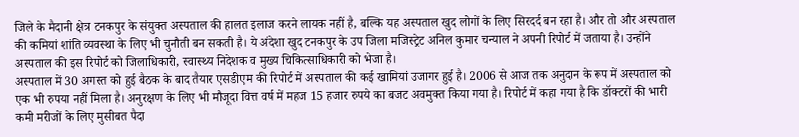जिले के मैदानी क्षेत्र टनकपुर के संयुक्त अस्पताल की हालत इलाज करने लायक नहीं है, बल्कि यह अस्पताल खुद लोगों के लिए सिरदर्द बन रहा है। और तो और अस्पताल की कमियां शांति व्यवस्था के लिए भी चुनौती बन सकती है। ये अंदेशा खुद टनकपुर के उप जिला मजिस्ट्रेट अनिल कुमार चन्याल ने अपनी रिपोर्ट में जताया है। उन्होंने अस्पताल की इस रिपोर्ट को जिलाधिकारी, स्वास्थ्य निदेशक व मुख्य चिकित्साधिकारी को भेजा है।
अस्पताल में 30 अगस्त को हुई बैठक के बाद तैयार एसडीएम की रिपोर्ट में अस्पताल की कई खामियां उजागर हुई है। 2006 से आज तक अनुदान के रूप में अस्पताल को एक भी रुपया नहीं मिला है। अनुरक्षण के लिए भी मौजूदा वित्त वर्ष में महज 15 हजार रुपये का बजट अवमुक्त किया गया है। रिपोर्ट में कहा गया है कि डॉक्टरों की भारी कमी मरीजों के लिए मुसीबत पैदा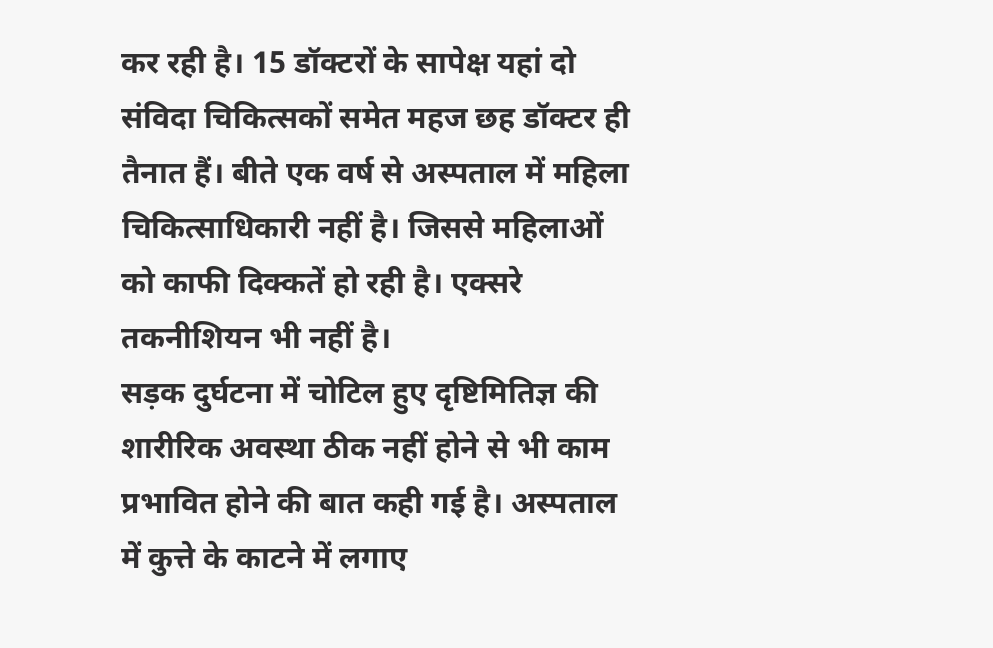कर रही है। 15 डॉक्टरों के सापेक्ष यहां दो संविदा चिकित्सकों समेत महज छह डॉक्टर ही तैनात हैं। बीते एक वर्ष से अस्पताल में महिला चिकित्साधिकारी नहीं है। जिससे महिलाओं को काफी दिक्कतें हो रही है। एक्सरे तकनीशियन भी नहीं है।
सड़क दुर्घटना में चोटिल हुए दृष्टिमितिज्ञ की शारीरिक अवस्था ठीक नहीं होने से भी काम प्रभावित होने की बात कही गई है। अस्पताल में कुत्ते के काटने में लगाए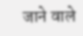जाने वाले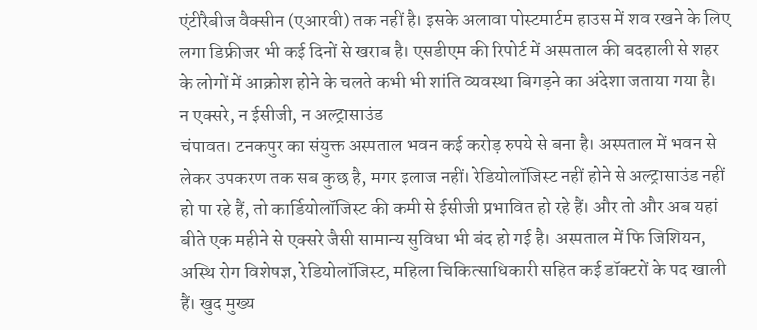एंटीरैबीज वैक्सीन (एआरवी) तक नहीं है। इसके अलावा पोस्टमार्टम हाउस में शव रखने के लिए लगा डिफ्रीजर भी कई दिनों से खराब है। एसडीएम की रिपोर्ट में अस्पताल की बदहाली से शहर के लोगों में आक्रोश होने के चलते कभी भी शांति व्यवस्था बिगड़ने का अंदेशा जताया गया है।
न एक्सरे, न ईसीजी, न अल्ट्रासाउंड
चंपावत। टनकपुर का संयुक्त अस्पताल भवन कई करोड़ रुपये से बना है। अस्पताल में भवन से लेकर उपकरण तक सब कुछ है, मगर इलाज नहीं। रेडियोलॉजिस्ट नहीं होने से अल्ट्रासाउंड नहीं हो पा रहे हैं, तो कार्डियोलॉजिस्ट की कमी से ईसीजी प्रभावित हो रहे हैं। और तो और अब यहां बीते एक महीने से एक्सरे जैसी सामान्य सुविधा भी बंद हो गई है। अस्पताल में फि जिशियन, अस्थि रोग विशेषज्ञ, रेडियोलॉजिस्ट, महिला चिकित्साधिकारी सहित कई डॉक्टरों के पद खाली हैं। खुद मुख्य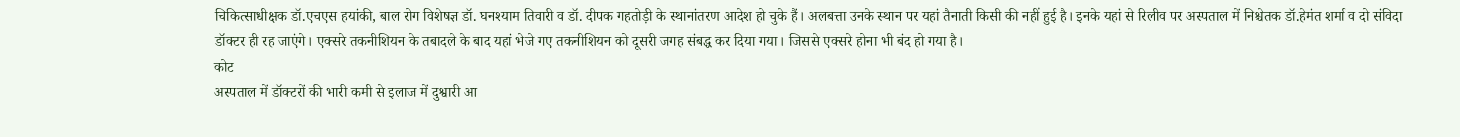चिकित्साधीक्षक डॉ.एचएस हयांकी, बाल रोग विशेषज्ञ डॉ. घनश्याम तिवारी व डॉ. दीपक गहतोड़ी के स्थानांतरण आदेश हो चुके हैं। अलबत्ता उनके स्थान पर यहां तैनाती किसी की नहीं हुई है। इनके यहां से रिलीव पर अस्पताल में निश्चेतक डॉ.हेमंत शर्मा व दो संविदा डॉक्टर ही रह जाएंगे। एक्सरे तकनीशियन के तबादले के बाद यहां भेजे गए तकनीशियन को दूसरी जगह संबद्ध कर दिया गया। जिससे एक्सरे होना भी बंद हो गया है।
कोट
अस्पताल में डॉक्टरों की भारी कमी से इलाज में दुश्वारी आ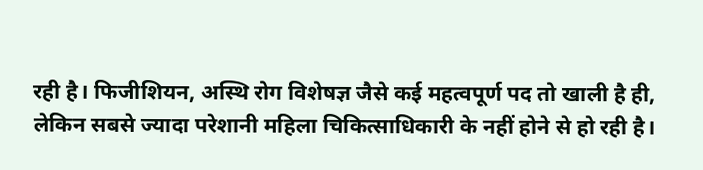रही है। फिजीशियन, अस्थि रोग विशेषज्ञ जैसे कई महत्वपूर्ण पद तो खाली है ही, लेकिन सबसे ज्यादा परेशानी महिला चिकित्साधिकारी के नहीं होने से हो रही है।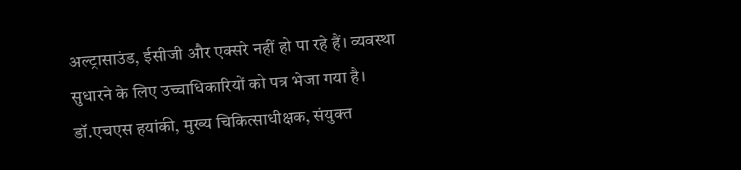अल्ट्रासाउंड, ईसीजी और एक्सरे नहीं हो पा रहे हैं। व्यवस्था सुधारने के लिए उच्चाधिकारियों को पत्र भेजा गया है।
डॉ.एचएस हयांकी, मुख्य चिकित्साधीक्षक, संयुक्त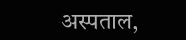अस्पताल,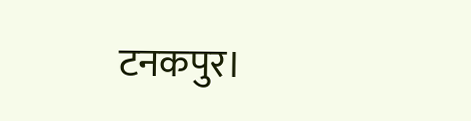टनकपुर।